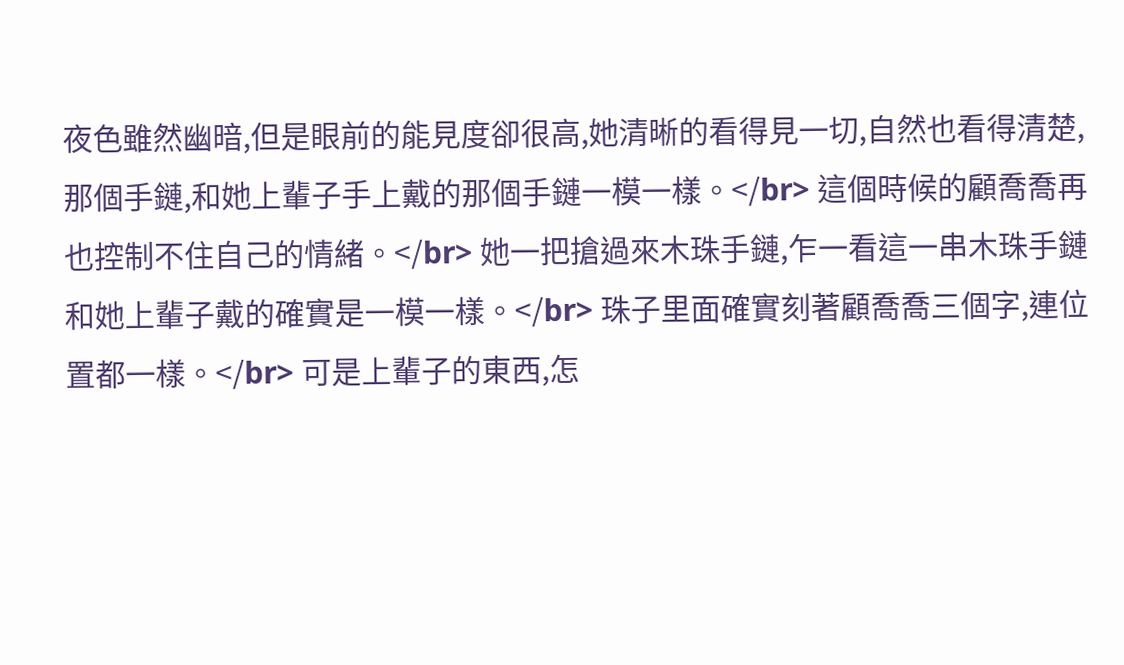夜色雖然幽暗,但是眼前的能見度卻很高,她清晰的看得見一切,自然也看得清楚,那個手鏈,和她上輩子手上戴的那個手鏈一模一樣。</br> 這個時候的顧喬喬再也控制不住自己的情緒。</br> 她一把搶過來木珠手鏈,乍一看這一串木珠手鏈和她上輩子戴的確實是一模一樣。</br> 珠子里面確實刻著顧喬喬三個字,連位置都一樣。</br> 可是上輩子的東西,怎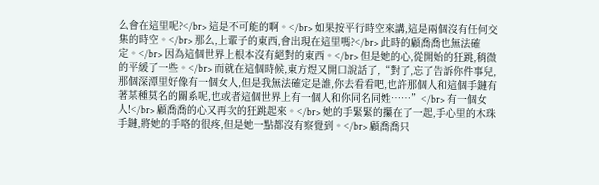么會在這里呢?</br> 這是不可能的啊。</br> 如果按平行時空來講,這是兩個沒有任何交集的時空。</br> 那么,上輩子的東西,會出現在這里嗎?</br> 此時的顧喬喬也無法確定。</br> 因為這個世界上根本沒有絕對的東西。</br> 但是她的心,從開始的狂跳,稍微的平緩了一些。</br> 而就在這個時候,東方煜又開口說話了,“對了,忘了告訴你件事兒,那個深潭里好像有一個女人,但是我無法確定是誰,你去看看吧,也許那個人和這個手鏈有著某種莫名的關系呢,也或者這個世界上有一個人和你同名同姓……”</br> 有一個女人!</br> 顧喬喬的心又再次的狂跳起來。</br> 她的手緊緊的攥在了一起,手心里的木珠手鏈,將她的手咯的很疼,但是她一點都沒有察覺到。</br> 顧喬喬只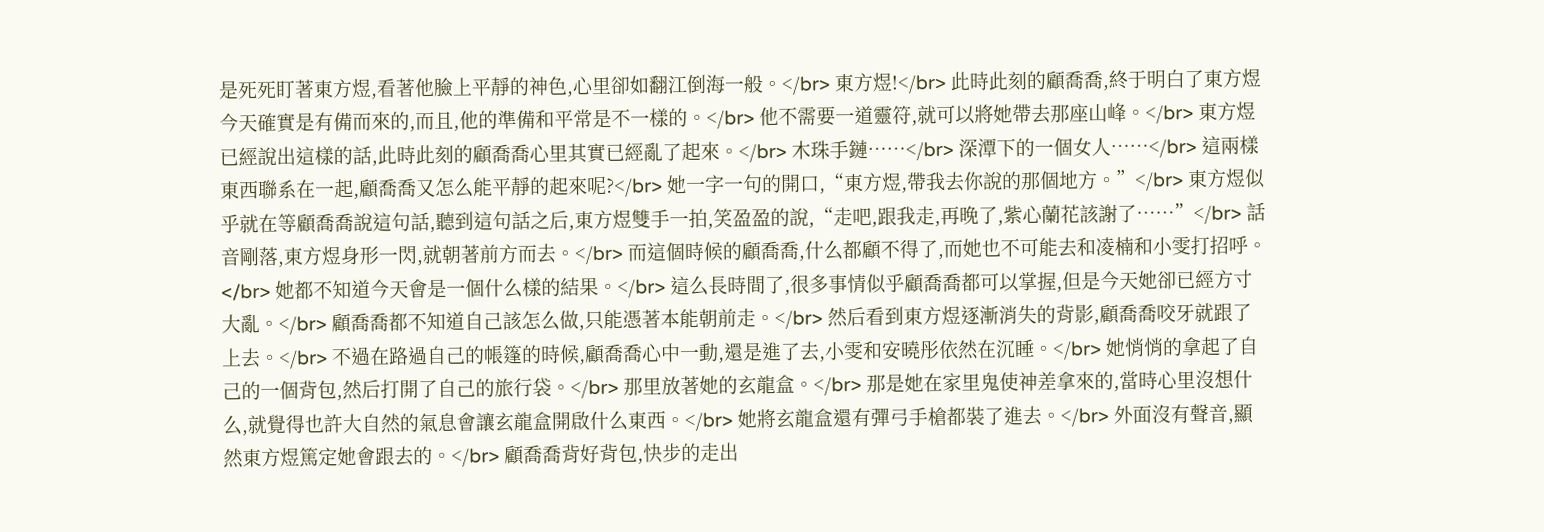是死死盯著東方煜,看著他臉上平靜的神色,心里卻如翻江倒海一般。</br> 東方煜!</br> 此時此刻的顧喬喬,終于明白了東方煜今天確實是有備而來的,而且,他的準備和平常是不一樣的。</br> 他不需要一道靈符,就可以將她帶去那座山峰。</br> 東方煜已經說出這樣的話,此時此刻的顧喬喬心里其實已經亂了起來。</br> 木珠手鏈……</br> 深潭下的一個女人……</br> 這兩樣東西聯系在一起,顧喬喬又怎么能平靜的起來呢?</br> 她一字一句的開口,“東方煜,帶我去你說的那個地方。”</br> 東方煜似乎就在等顧喬喬說這句話,聽到這句話之后,東方煜雙手一拍,笑盈盈的說,“走吧,跟我走,再晚了,紫心蘭花該謝了……”</br> 話音剛落,東方煜身形一閃,就朝著前方而去。</br> 而這個時候的顧喬喬,什么都顧不得了,而她也不可能去和凌楠和小雯打招呼。</br> 她都不知道今天會是一個什么樣的結果。</br> 這么長時間了,很多事情似乎顧喬喬都可以掌握,但是今天她卻已經方寸大亂。</br> 顧喬喬都不知道自己該怎么做,只能憑著本能朝前走。</br> 然后看到東方煜逐漸消失的背影,顧喬喬咬牙就跟了上去。</br> 不過在路過自己的帳篷的時候,顧喬喬心中一動,還是進了去,小雯和安曉彤依然在沉睡。</br> 她悄悄的拿起了自己的一個背包,然后打開了自己的旅行袋。</br> 那里放著她的玄龍盒。</br> 那是她在家里鬼使神差拿來的,當時心里沒想什么,就覺得也許大自然的氣息會讓玄龍盒開啟什么東西。</br> 她將玄龍盒還有彈弓手槍都裝了進去。</br> 外面沒有聲音,顯然東方煜篤定她會跟去的。</br> 顧喬喬背好背包,快步的走出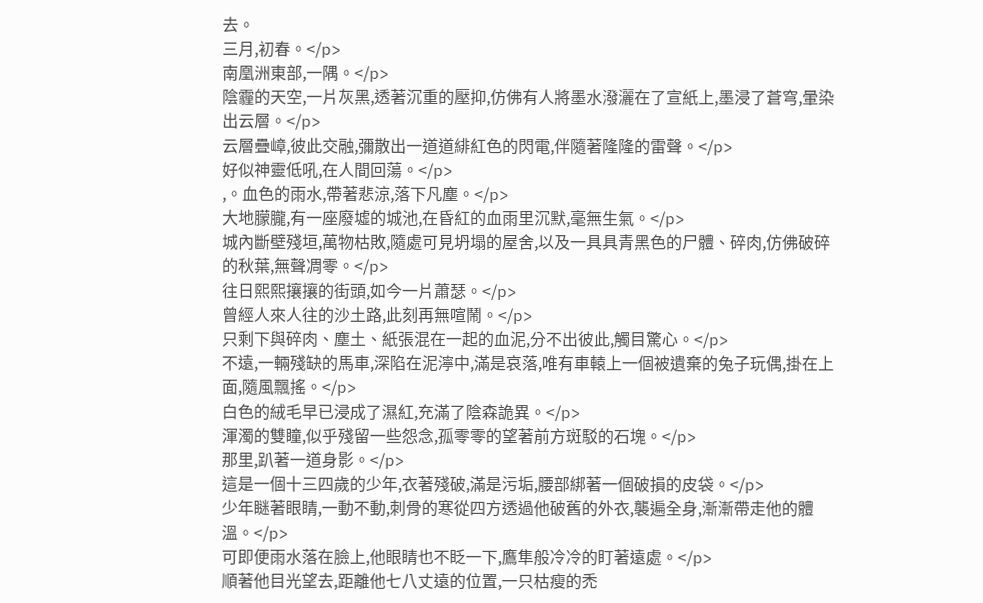去。
三月,初春。</p>
南凰洲東部,一隅。</p>
陰霾的天空,一片灰黑,透著沉重的壓抑,仿佛有人將墨水潑灑在了宣紙上,墨浸了蒼穹,暈染出云層。</p>
云層疊嶂,彼此交融,彌散出一道道緋紅色的閃電,伴隨著隆隆的雷聲。</p>
好似神靈低吼,在人間回蕩。</p>
,。血色的雨水,帶著悲涼,落下凡塵。</p>
大地朦朧,有一座廢墟的城池,在昏紅的血雨里沉默,毫無生氣。</p>
城內斷壁殘垣,萬物枯敗,隨處可見坍塌的屋舍,以及一具具青黑色的尸體、碎肉,仿佛破碎的秋葉,無聲凋零。</p>
往日熙熙攘攘的街頭,如今一片蕭瑟。</p>
曾經人來人往的沙土路,此刻再無喧鬧。</p>
只剩下與碎肉、塵土、紙張混在一起的血泥,分不出彼此,觸目驚心。</p>
不遠,一輛殘缺的馬車,深陷在泥濘中,滿是哀落,唯有車轅上一個被遺棄的兔子玩偶,掛在上面,隨風飄搖。</p>
白色的絨毛早已浸成了濕紅,充滿了陰森詭異。</p>
渾濁的雙瞳,似乎殘留一些怨念,孤零零的望著前方斑駁的石塊。</p>
那里,趴著一道身影。</p>
這是一個十三四歲的少年,衣著殘破,滿是污垢,腰部綁著一個破損的皮袋。</p>
少年瞇著眼睛,一動不動,刺骨的寒從四方透過他破舊的外衣,襲遍全身,漸漸帶走他的體溫。</p>
可即便雨水落在臉上,他眼睛也不眨一下,鷹隼般冷冷的盯著遠處。</p>
順著他目光望去,距離他七八丈遠的位置,一只枯瘦的禿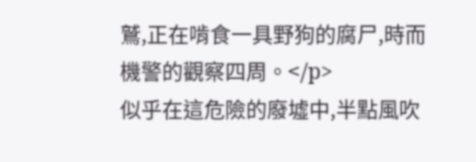鷲,正在啃食一具野狗的腐尸,時而機警的觀察四周。</p>
似乎在這危險的廢墟中,半點風吹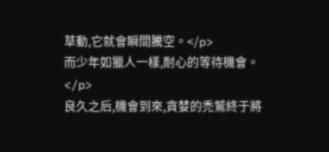草動,它就會瞬間騰空。</p>
而少年如獵人一樣,耐心的等待機會。</p>
良久之后,機會到來,貪婪的禿鷲終于將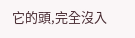它的頭,完全沒入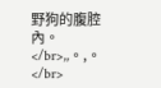野狗的腹腔內。</br>,,。,。</br>